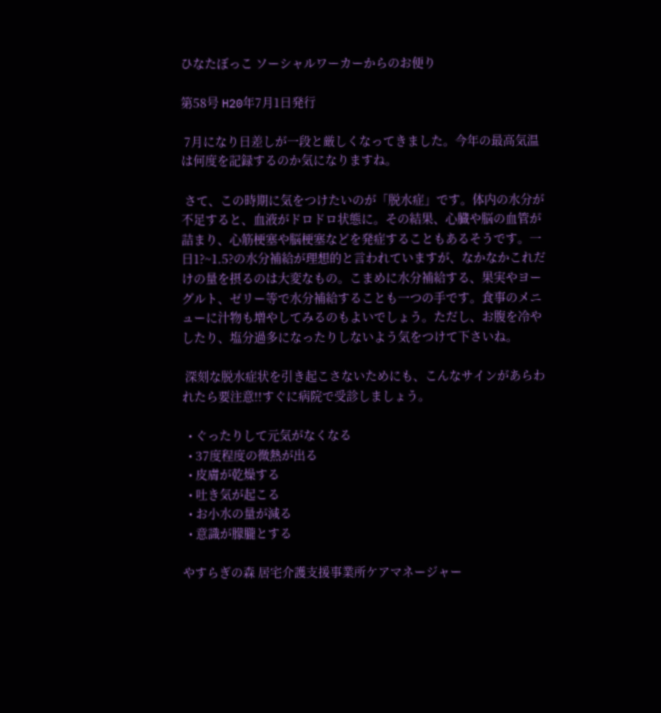ひなたぼっこ ソーシャルワーカーからのお便り

第58号 H20年7月1日発行

 7月になり日差しが一段と厳しくなってきました。今年の最高気温は何度を記録するのか気になりますね。

 さて、この時期に気をつけたいのが「脱水症」です。体内の水分が不足すると、血液がドロドロ状態に。その結果、心臓や脳の血管が詰まり、心筋梗塞や脳梗塞などを発症することもあるそうです。一日1?~1.5?の水分補給が理想的と言われていますが、なかなかこれだけの量を摂るのは大変なもの。こまめに水分補給する、果実やヨーグルト、ゼリー等で水分補給することも一つの手です。食事のメニューに汁物も増やしてみるのもよいでしょう。ただし、お腹を冷やしたり、塩分過多になったりしないよう気をつけて下さいね。

 深刻な脱水症状を引き起こさないためにも、こんなサインがあらわれたら要注意!!すぐに病院で受診しましょう。

  • ぐったりして元気がなくなる
  • 37度程度の微熱が出る
  • 皮膚が乾燥する
  • 吐き気が起こる
  • お小水の量が減る
  • 意識が朦朧とする

やすらぎの森 居宅介護支援事業所ケアマネージャー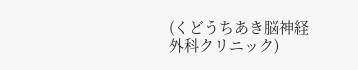(くどうちあき脳神経外科クリニック)